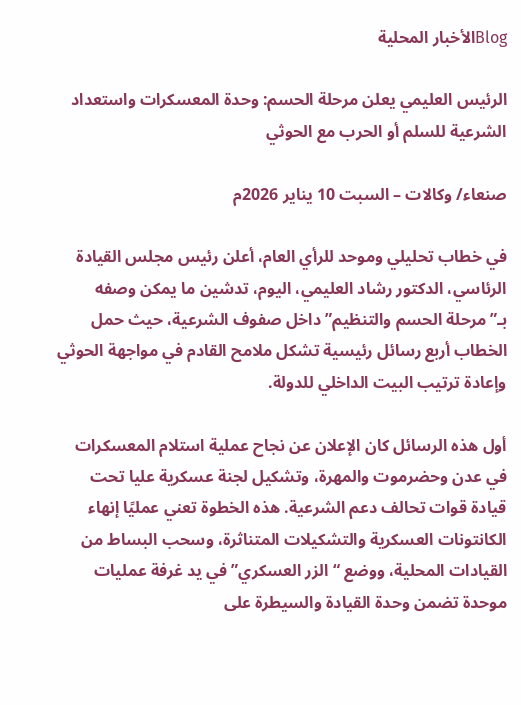Blogالأخبار المحلية

الرئيس العليمي يعلن مرحلة الحسم: وحدة المعسكرات واستعداد الشرعية للسلم أو الحرب مع الحوثي

صنعاء/ وكالات – السبت 10 يناير 2026م

في خطاب تحليلي وموحد للرأي العام، أعلن رئيس مجلس القيادة الرئاسي، الدكتور رشاد العليمي، اليوم، تدشين ما يمكن وصفه بـ”مرحلة الحسم والتنظيم” داخل صفوف الشرعية، حيث حمل الخطاب أربع رسائل رئيسية تشكل ملامح القادم في مواجهة الحوثي وإعادة ترتيب البيت الداخلي للدولة.

أول هذه الرسائل كان الإعلان عن نجاح عملية استلام المعسكرات في عدن وحضرموت والمهرة، وتشكيل لجنة عسكرية عليا تحت قيادة قوات تحالف دعم الشرعية. هذه الخطوة تعني عمليًا إنهاء الكانتونات العسكرية والتشكيلات المتناثرة، وسحب البساط من القيادات المحلية، ووضع “الزر العسكري” في يد غرفة عمليات موحدة تضمن وحدة القيادة والسيطرة على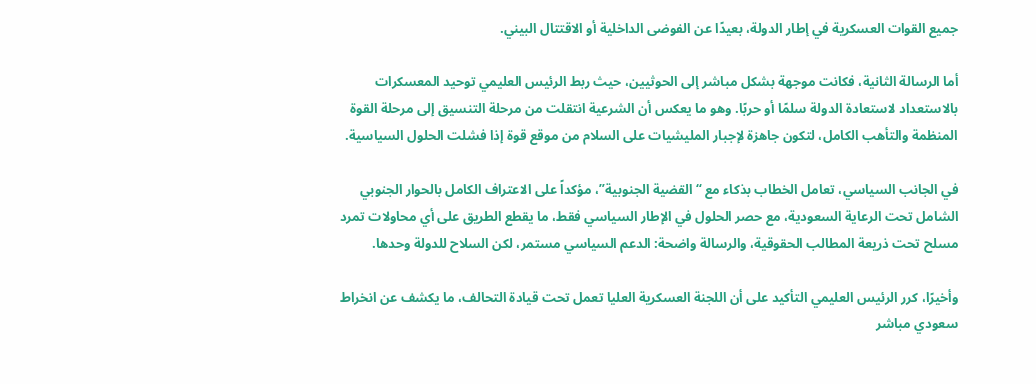جميع القوات العسكرية في إطار الدولة، بعيدًا عن الفوضى الداخلية أو الاقتتال البيني.

أما الرسالة الثانية، فكانت موجهة بشكل مباشر إلى الحوثيين، حيث ربط الرئيس العليمي توحيد المعسكرات بالاستعداد لاستعادة الدولة سلمًا أو حربًا. وهو ما يعكس أن الشرعية انتقلت من مرحلة التنسيق إلى مرحلة القوة المنظمة والتأهب الكامل، لتكون جاهزة لإجبار المليشيات على السلام من موقع قوة إذا فشلت الحلول السياسية.

في الجانب السياسي، تعامل الخطاب بذكاء مع “القضية الجنوبية”، مؤكداً على الاعتراف الكامل بالحوار الجنوبي الشامل تحت الرعاية السعودية، مع حصر الحلول في الإطار السياسي فقط، ما يقطع الطريق على أي محاولات تمرد مسلح تحت ذريعة المطالب الحقوقية، والرسالة واضحة: الدعم السياسي مستمر، لكن السلاح للدولة وحدها.

وأخيرًا، كرر الرئيس العليمي التأكيد على أن اللجنة العسكرية العليا تعمل تحت قيادة التحالف، ما يكشف عن انخراط سعودي مباشر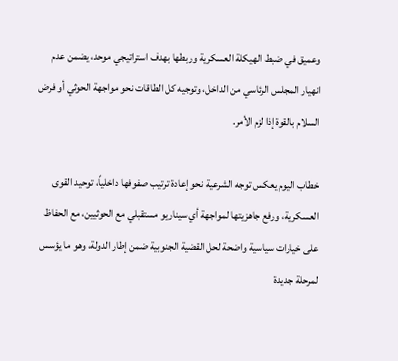وعميق في ضبط الهيكلة العسكرية وربطها بهدف استراتيجي موحد، يضمن عدم انهيار المجلس الرئاسي من الداخل، وتوجيه كل الطاقات نحو مواجهة الحوثي أو فرض السلام بالقوة إذا لزم الأمر.

خطاب اليوم يعكس توجه الشرعية نحو إعادة ترتيب صفوفها داخلياً، توحيد القوى العسكرية، ورفع جاهزيتها لمواجهة أي سيناريو مستقبلي مع الحوثيين، مع الحفاظ على خيارات سياسية واضحة لحل القضية الجنوبية ضمن إطار الدولة، وهو ما يؤسس لمرحلة جديدة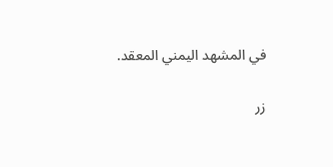في المشهد اليمني المعقد.

زر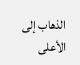الذهاب إلى الأعلى